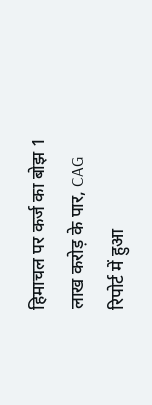हिमाचल पर कर्ज का बोझ 1 लाख करोड़ के पार, CAG रिपोर्ट में हुआ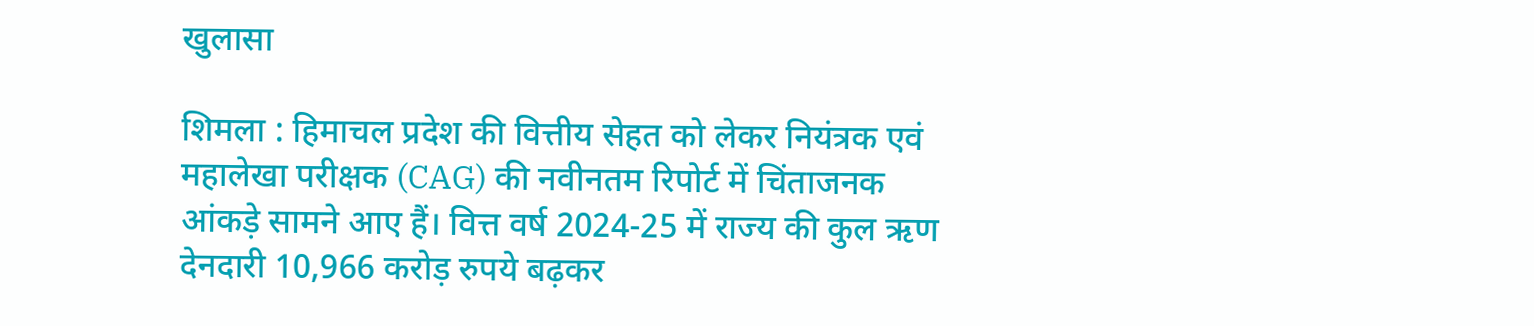खुलासा

शिमला : हिमाचल प्रदेश की वित्तीय सेहत को लेकर नियंत्रक एवं महालेखा परीक्षक (CAG) की नवीनतम रिपोर्ट में चिंताजनक आंकड़े सामने आए हैं। वित्त वर्ष 2024-25 में राज्य की कुल ऋण देनदारी 10,966 करोड़ रुपये बढ़कर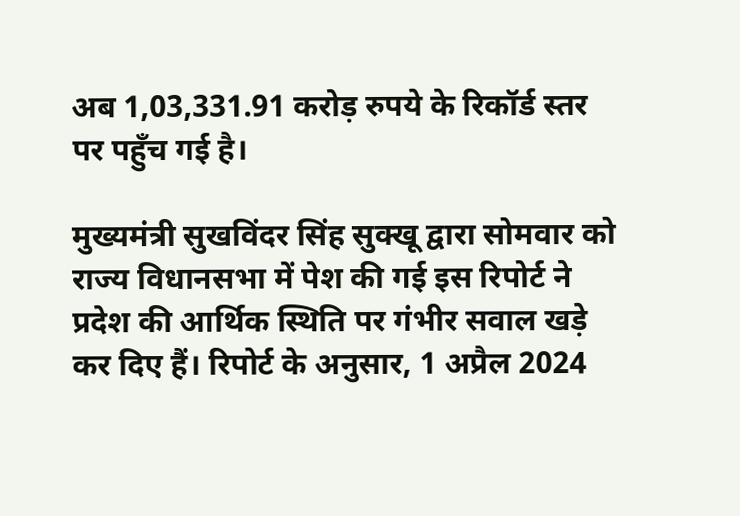अब 1,03,331.91 करोड़ रुपये के रिकॉर्ड स्तर पर पहुँच गई है।

मुख्यमंत्री सुखविंदर सिंह सुक्खू द्वारा सोमवार को राज्य विधानसभा में पेश की गई इस रिपोर्ट ने प्रदेश की आर्थिक स्थिति पर गंभीर सवाल खड़े कर दिए हैं। रिपोर्ट के अनुसार, 1 अप्रैल 2024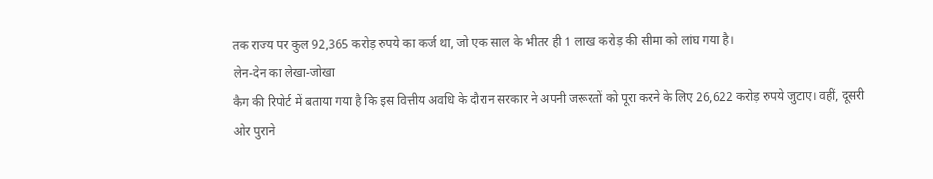तक राज्य पर कुल 92,365 करोड़ रुपये का कर्ज था, जो एक साल के भीतर ही 1 लाख करोड़ की सीमा को लांघ गया है।
लेन-देन का लेखा-जोखा
कैग की रिपोर्ट में बताया गया है कि इस वित्तीय अवधि के दौरान सरकार ने अपनी जरूरतों को पूरा करने के लिए 26,622 करोड़ रुपये जुटाए। वहीं, दूसरी ओर पुराने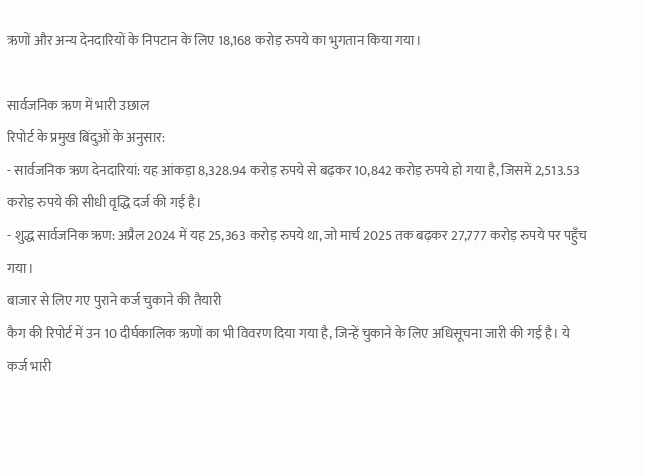ऋणों और अन्य देनदारियों के निपटान के लिए 18,168 करोड़ रुपये का भुगतान किया गया।

सार्वजनिक ऋण में भारी उछाल
रिपोर्ट के प्रमुख बिंदुओं के अनुसार:
- सार्वजनिक ऋण देनदारियां: यह आंकड़ा 8,328.94 करोड़ रुपये से बढ़कर 10,842 करोड़ रुपये हो गया है, जिसमें 2,513.53 करोड़ रुपये की सीधी वृद्धि दर्ज की गई है।
- शुद्ध सार्वजनिक ऋण: अप्रैल 2024 में यह 25,363 करोड़ रुपये था, जो मार्च 2025 तक बढ़कर 27,777 करोड़ रुपये पर पहुँच गया।
बाजार से लिए गए पुराने कर्ज चुकाने की तैयारी
कैग की रिपोर्ट में उन 10 दीर्घकालिक ऋणों का भी विवरण दिया गया है, जिन्हें चुकाने के लिए अधिसूचना जारी की गई है। ये कर्ज भारी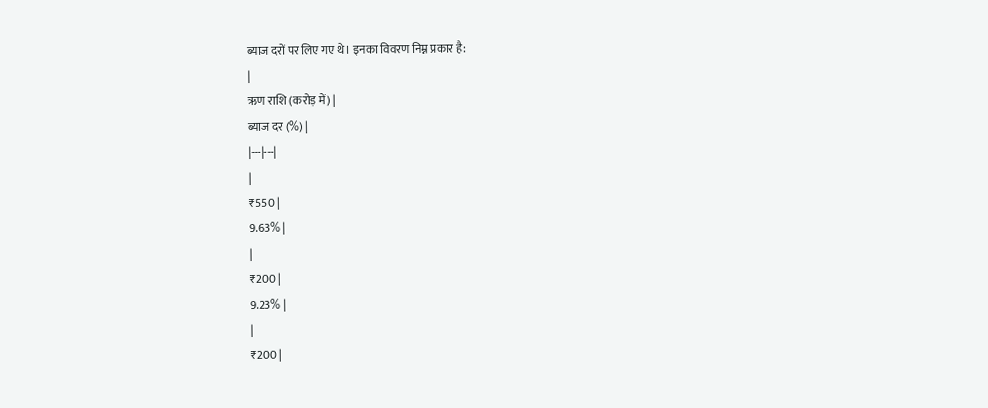ब्याज दरों पर लिए गए थे। इनका विवरण निम्न प्रकार है:
|
ऋण राशि (करोड़ में) |
ब्याज दर (%) |
|---|---|
|
₹550 |
9.63% |
|
₹200 |
9.23% |
|
₹200 |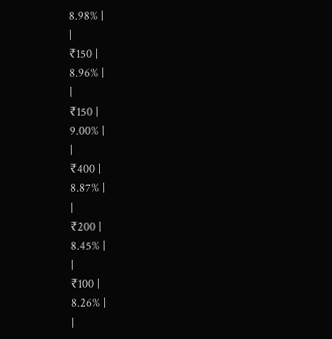8.98% |
|
₹150 |
8.96% |
|
₹150 |
9.00% |
|
₹400 |
8.87% |
|
₹200 |
8.45% |
|
₹100 |
8.26% |
|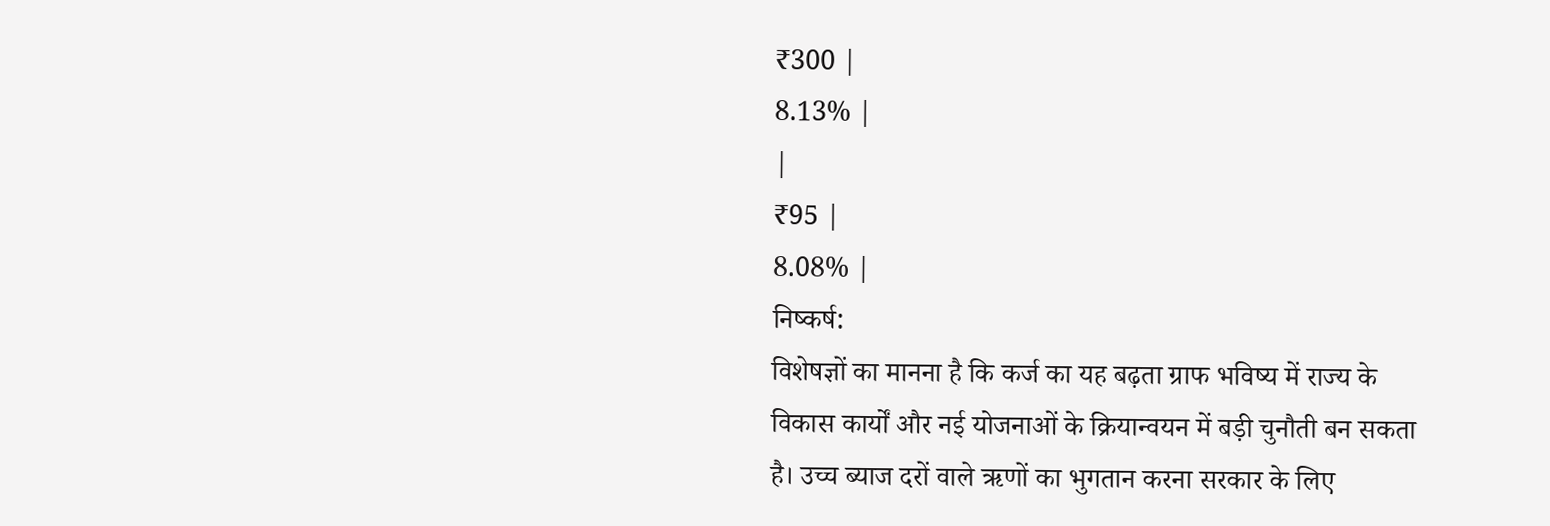₹300 |
8.13% |
|
₹95 |
8.08% |
निष्कर्ष:
विशेषज्ञों का मानना है कि कर्ज का यह बढ़ता ग्राफ भविष्य में राज्य के विकास कार्यों और नई योजनाओं के क्रियान्वयन में बड़ी चुनौती बन सकता है। उच्च ब्याज दरों वाले ऋणों का भुगतान करना सरकार के लिए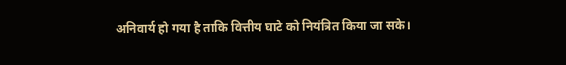अनिवार्य हो गया है ताकि वित्तीय घाटे को नियंत्रित किया जा सके।